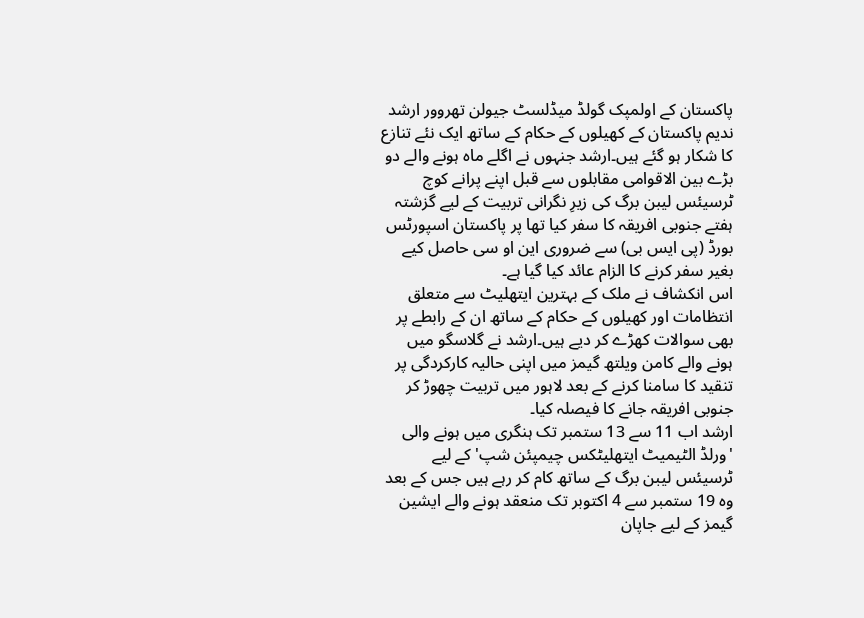پاکستان کے اولمپک گولڈ میڈلسٹ جیولن تھروور ارشد ندیم پاکستان کے کھیلوں کے حکام کے ساتھ ایک نئے تنازع کا شکار ہو گئے ہیں۔ارشد جنہوں نے اگلے ماہ ہونے والے دو بڑے بین الاقوامی مقابلوں سے قبل اپنے پرانے کوچ ٹرسیئس لیبن برگ کی زیرِ نگرانی تربیت کے لیے گزشتہ ہفتے جنوبی افریقہ کا سفر کیا تھا پر پاکستان اسپورٹس بورڈ (پی ایس بی) سے ضروری این او سی حاصل کیے بغیر سفر کرنے کا الزام عائد کیا گیا ہے۔
اس انکشاف نے ملک کے بہترین ایتھلیٹ سے متعلق انتظامات اور کھیلوں کے حکام کے ساتھ ان کے رابطے پر بھی سوالات کھڑے کر دیے ہیں۔ارشد نے گلاسگو میں ہونے والے کامن ویلتھ گیمز میں اپنی حالیہ کارکردگی پر تنقید کا سامنا کرنے کے بعد لاہور میں تربیت چھوڑ کر جنوبی افریقہ جانے کا فیصلہ کیا۔
ارشد اب 11 سے 13 ستمبر تک ہنگری میں ہونے والی 'ورلڈ الٹیمیٹ ایتھلیٹکس چیمپئن شپ' کے لیے ٹرسیئس لیبن برگ کے ساتھ کام کر رہے ہیں جس کے بعد وہ 19 ستمبر سے 4 اکتوبر تک منعقد ہونے والے ایشین گیمز کے لیے جاپان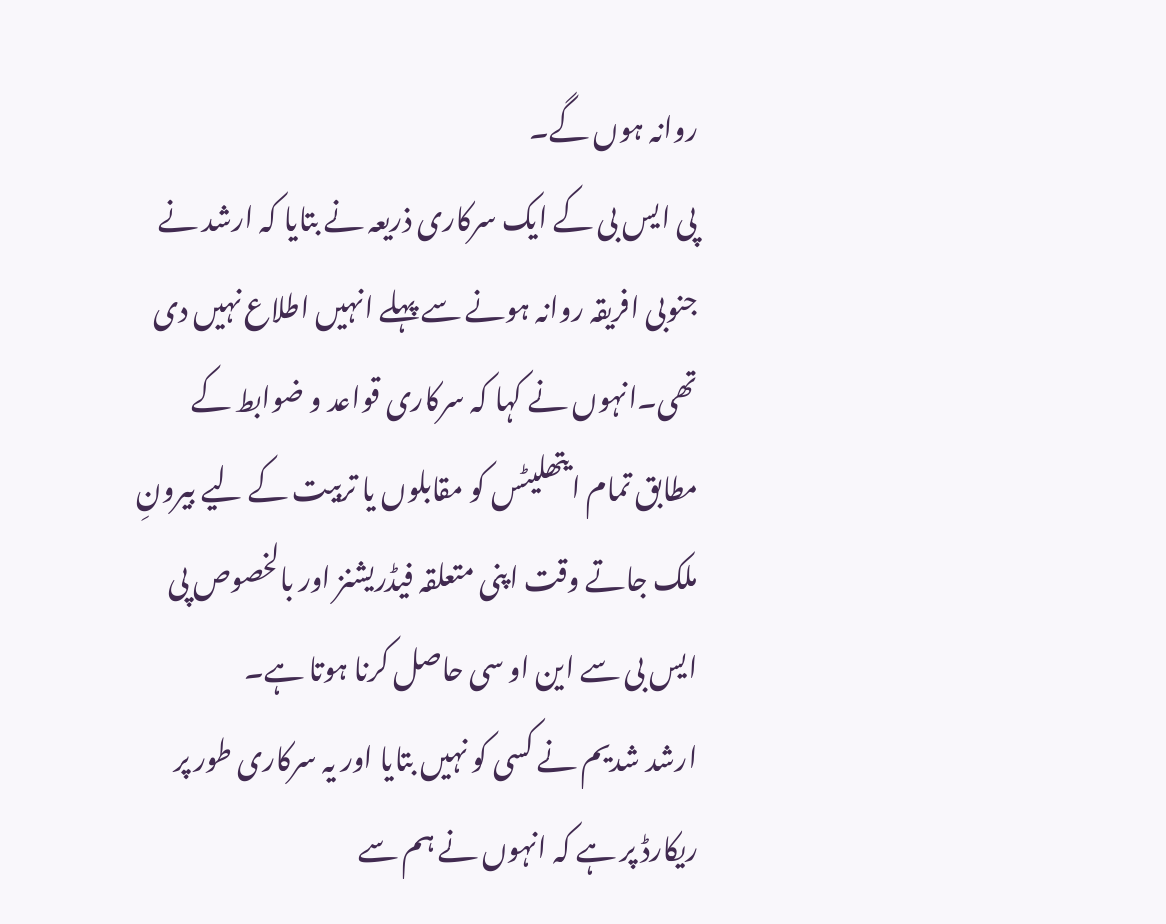روانہ ہوں گے۔
پی ایس بی کے ایک سرکاری ذریعہ نے بتایا کہ ارشد نے جنوبی افریقہ روانہ ہونے سے پہلے انہیں اطلاع نہیں دی تھی۔انہوں نے کہا کہ سرکاری قواعد و ضوابط کے مطابق تمام ایتھلیٹس کو مقابلوں یا تربیت کے لیے بیرونِ ملک جاتے وقت اپنی متعلقہ فیڈریشنز اور بالخصوص پی ایس بی سے این او سی حاصل کرنا ہوتا ہے۔
ارشد شدیم نے کسی کو نہیں بتایا اور یہ سرکاری طور پر ریکارڈ پر ہے کہ انہوں نے ہم سے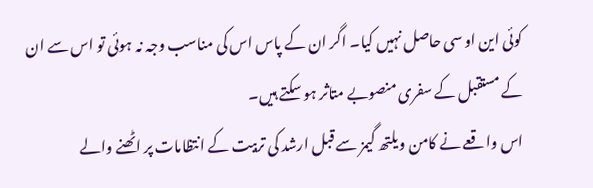کوئی این او سی حاصل نہیں کیا۔ اگر ان کے پاس اس کی مناسب وجہ نہ ہوئی تو اس سے ان کے مستقبل کے سفری منصوبے متاثر ہو سکتے ہیں۔
اس واقعے نے کامن ویلتھ گیمز سے قبل ارشد کی تربیت کے انتظامات پر اٹھنے والے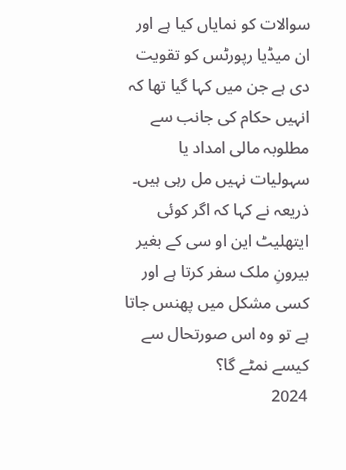سوالات کو نمایاں کیا ہے اور ان میڈیا رپورٹس کو تقویت دی ہے جن میں کہا گیا تھا کہ انہیں حکام کی جانب سے مطلوبہ مالی امداد یا سہولیات نہیں مل رہی ہیں۔
ذریعہ نے کہا کہ اگر کوئی ایتھلیٹ این او سی کے بغیر بیرونِ ملک سفر کرتا ہے اور کسی مشکل میں پھنس جاتا ہے تو وہ اس صورتحال سے کیسے نمٹے گا؟
2024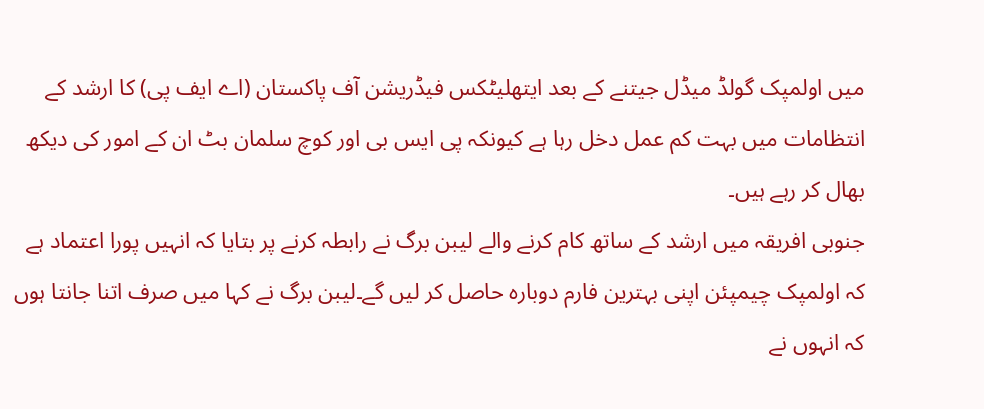میں اولمپک گولڈ میڈل جیتنے کے بعد ایتھلیٹکس فیڈریشن آف پاکستان (اے ایف پی) کا ارشد کے انتظامات میں بہت کم عمل دخل رہا ہے کیونکہ پی ایس بی اور کوچ سلمان بٹ ان کے امور کی دیکھ بھال کر رہے ہیں۔
جنوبی افریقہ میں ارشد کے ساتھ کام کرنے والے لیبن برگ نے رابطہ کرنے پر بتایا کہ انہیں پورا اعتماد ہے کہ اولمپک چیمپئن اپنی بہترین فارم دوبارہ حاصل کر لیں گے۔لیبن برگ نے کہا میں صرف اتنا جانتا ہوں کہ انہوں نے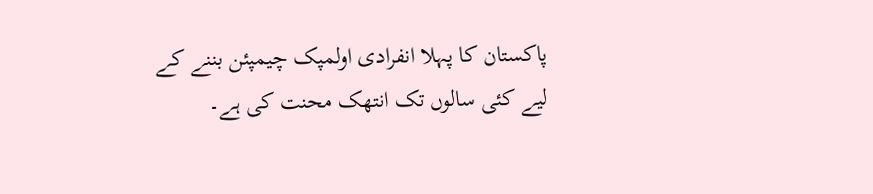پاکستان کا پہلا انفرادی اولمپک چیمپئن بننے کے لیے کئی سالوں تک انتھک محنت کی ہے۔